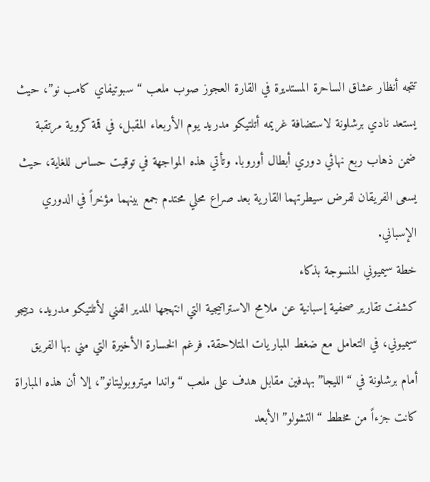تتجه أنظار عشاق الساحرة المستديرة في القارة العجوز صوب ملعب “سبوتيفاي كامب نو”، حيث يستعد نادي برشلونة لاستضافة غريمه أتلتيكو مدريد يوم الأربعاء المقبل، في قمة كروية مرتقبة ضمن ذهاب ربع نهائي دوري أبطال أوروبا. وتأتي هذه المواجهة في توقيت حساس للغاية، حيث يسعى الفريقان لفرض سيطرتهما القارية بعد صراع محلي محتدم جمع بينهما مؤخراً في الدوري الإسباني.
خطة سيميوني المنسوجة بذكاء
كشفت تقارير صحفية إسبانية عن ملامح الاستراتيجية التي انتهجها المدير الفني لأتلتيكو مدريد، دييجو سيميوني، في التعامل مع ضغط المباريات المتلاحقة. فرغم الخسارة الأخيرة التي مني بها الفريق أمام برشلونة في “الليجا” بهدفين مقابل هدف على ملعب “واندا ميتروبوليتانو”، إلا أن هذه المباراة كانت جزءاً من مخطط “التشولو” الأبعد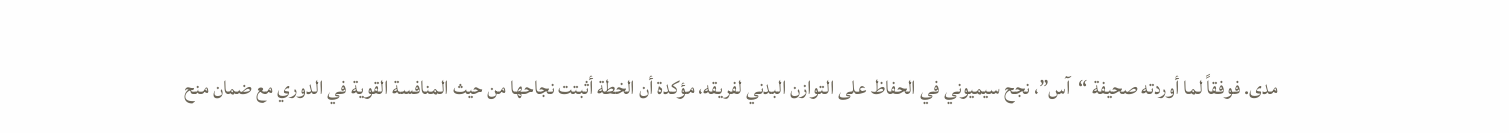مدى. فوفقاً لما أوردته صحيفة “آس”، نجح سيميوني في الحفاظ على التوازن البدني لفريقه، مؤكدة أن الخطة أثبتت نجاحها من حيث المنافسة القوية في الدوري مع ضمان منح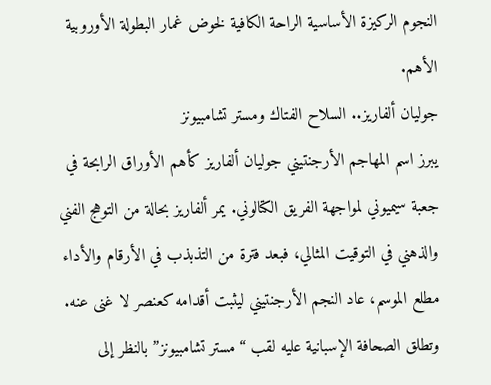النجوم الركيزة الأساسية الراحة الكافية لخوض غمار البطولة الأوروبية الأهم.
جوليان ألفاريز.. السلاح الفتاك ومستر تشامبيونز
يبرز اسم المهاجم الأرجنتيني جوليان ألفاريز كأهم الأوراق الرابحة في جعبة سيميوني لمواجهة الفريق الكتالوني. يمر ألفاريز بحالة من التوهج الفني والذهني في التوقيت المثالي، فبعد فترة من التذبذب في الأرقام والأداء مطلع الموسم، عاد النجم الأرجنتيني ليثبت أقدامه كعنصر لا غنى عنه. وتطلق الصحافة الإسبانية عليه لقب “مستر تشامبيونز” بالنظر إلى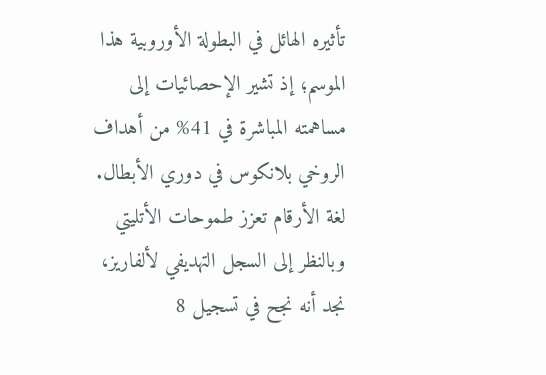تأثيره الهائل في البطولة الأوروبية هذا الموسم؛ إذ تشير الإحصائيات إلى مساهمته المباشرة في 41% من أهداف الروخي بلانكوس في دوري الأبطال.
لغة الأرقام تعزز طموحات الأتليتي
وبالنظر إلى السجل التهديفي لألفاريز، نجد أنه نجح في تسجيل 8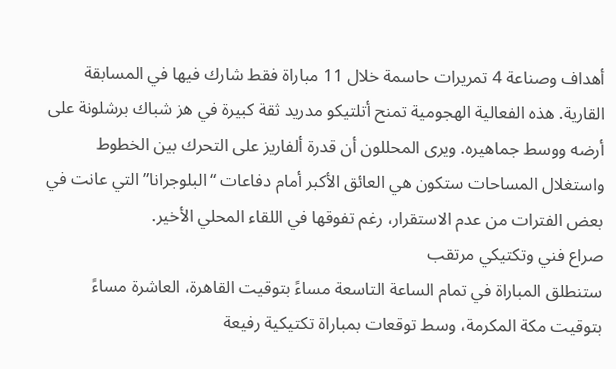أهداف وصناعة 4 تمريرات حاسمة خلال 11 مباراة فقط شارك فيها في المسابقة القارية. هذه الفعالية الهجومية تمنح أتلتيكو مدريد ثقة كبيرة في هز شباك برشلونة على أرضه ووسط جماهيره. ويرى المحللون أن قدرة ألفاريز على التحرك بين الخطوط واستغلال المساحات ستكون هي العائق الأكبر أمام دفاعات “البلوجرانا” التي عانت في بعض الفترات من عدم الاستقرار، رغم تفوقها في اللقاء المحلي الأخير.
صراع فني وتكتيكي مرتقب
ستنطلق المباراة في تمام الساعة التاسعة مساءً بتوقيت القاهرة، العاشرة مساءً بتوقيت مكة المكرمة، وسط توقعات بمباراة تكتيكية رفيعة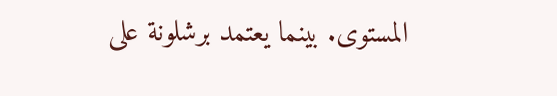المستوى. بينما يعتمد برشلونة على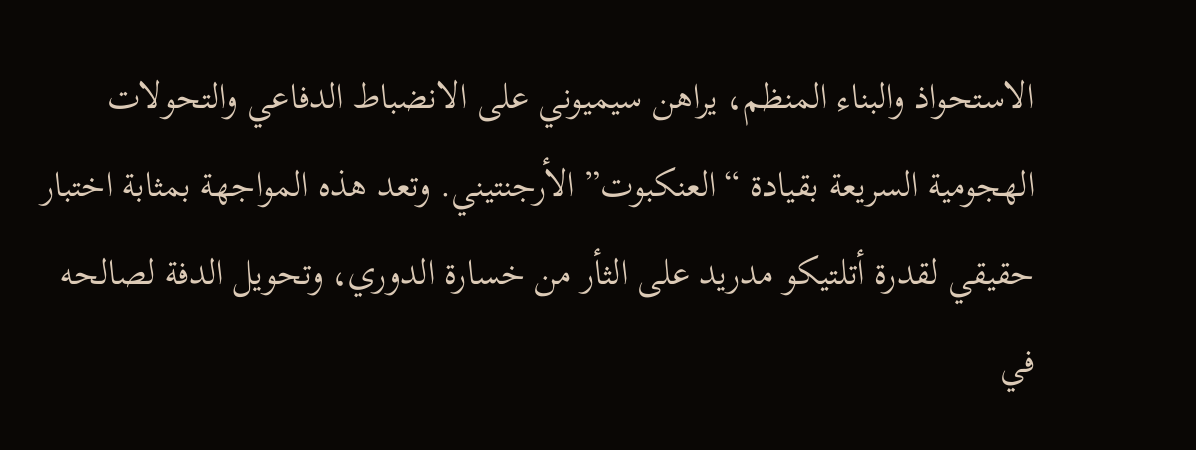الاستحواذ والبناء المنظم، يراهن سيميوني على الانضباط الدفاعي والتحولات الهجومية السريعة بقيادة “العنكبوت” الأرجنتيني. وتعد هذه المواجهة بمثابة اختبار حقيقي لقدرة أتلتيكو مدريد على الثأر من خسارة الدوري، وتحويل الدفة لصالحه في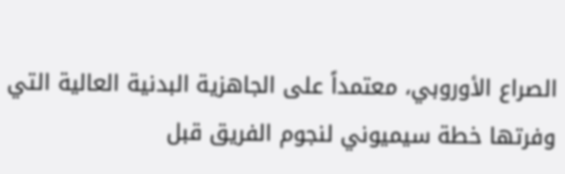الصراع الأوروبي، معتمداً على الجاهزية البدنية العالية التي وفرتها خطة سيميوني لنجوم الفريق قبل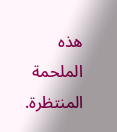هذه الملحمة المنتظرة.